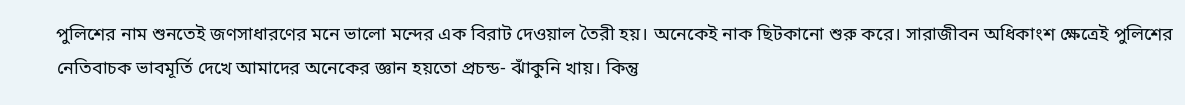পুলিশের নাম শুনতেই জণসাধারণের মনে ভালো মন্দের এক বিরাট দেওয়াল তৈরী হয়। অনেকেই নাক ছিটকানো শুরু করে। সারাজীবন অধিকাংশ ক্ষেত্রেই পুলিশের নেতিবাচক ভাবমূর্তি দেখে আমাদের অনেকের জ্ঞান হয়তো প্রচন্ড- ঝাঁকুনি খায়। কিন্তু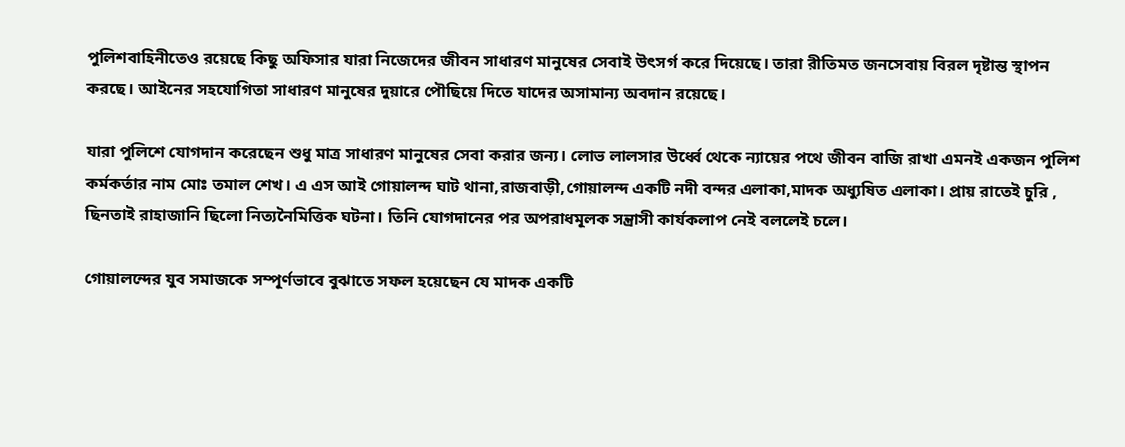পুলিশবাহিনীতেও রয়েছে কিছু অফিসার যারা নিজেদের জীবন সাধারণ মানুষের সেবাই উৎসর্গ করে দিয়েছে। তারা রীতিমত জনসেবায় বিরল দৃষ্টান্ত স্থাপন করছে। আইনের সহযোগিতা সাধারণ মানুষের দুয়ারে পৌছিয়ে দিতে যাদের অসামান্য অবদান রয়েছে।

যারা পুলিশে যোগদান করেছেন শুধু মাত্র সাধারণ মানুষের সেবা করার জন্য। লোভ লালসার উর্ধ্বে থেকে ন্যায়ের পথে জীবন বাজি রাখা এমনই একজন পুলিশ কর্মকর্তার নাম মোঃ তমাল শেখ। এ এস আই গোয়ালন্দ ঘাট থানা,রাজবাড়ী,গোয়ালন্দ একটি নদী বন্দর এলাকা,মাদক অধ্যুষিত এলাকা। প্রায় রাতেই চুরি , ছিনতাই রাহাজানি ছিলো নিত্যনৈমিত্তিক ঘটনা। তিনি যোগদানের পর অপরাধমূলক সন্ত্রাসী কার্যকলাপ নেই বললেই চলে।

গোয়ালন্দের যুব সমাজকে সম্পূর্ণভাবে বুঝাতে সফল হয়েছেন যে মাদক একটি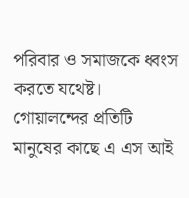পরিবার ও সমাজকে ধ্বংস করতে যথেষ্ট। গোয়ালন্দের প্রতিটি মানুষের কাছে এ এস আই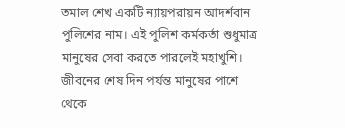তমাল শেখ একটি ন্যায়পরায়ন আদর্শবান পুলিশের নাম। এই পুলিশ কর্মকর্তা শুধুমাত্র মানুষের সেবা করতে পারলেই মহাখুশি। জীবনের শেষ দিন পর্যন্ত মানুষের পাশে থেকে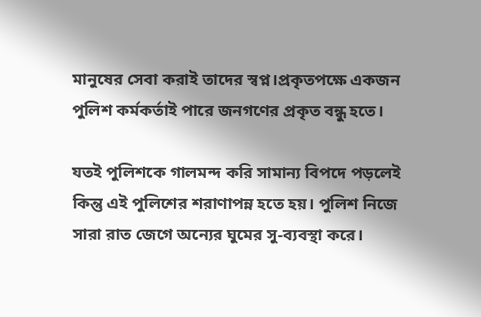মানুষের সেবা করাই তাদের স্বপ্ন।প্রকৃতপক্ষে একজন পুলিশ কর্মকর্তাই পারে জনগণের প্রকৃত বন্ধু হতে।

যতই পুলিশকে গালমন্দ করি সামান্য বিপদে পড়লেই কিন্তু এই পুলিশের শরাণাপন্ন হতে হয়। পুলিশ নিজে সারা রাত জেগে অন্যের ঘুমের সু-ব্যবস্থা করে।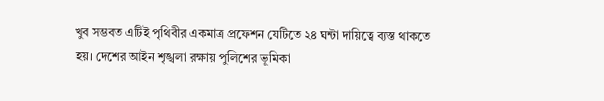খুব সম্ভবত এটিই পৃথিবীর একমাত্র প্রফেশন যেটিতে ২৪ ঘন্টা দায়িত্বে ব্যস্ত থাকতে হয়। দেশের আইন শৃঙ্খলা রক্ষায় পুলিশের ভূমিকা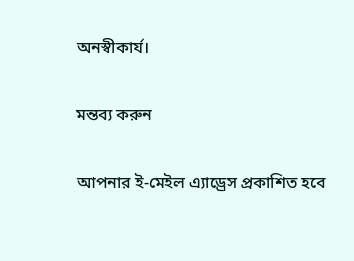অনস্বীকার্য।

মন্তব্য করুন

আপনার ই-মেইল এ্যাড্রেস প্রকাশিত হবে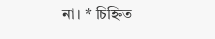না। * চিহ্নিত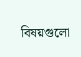বিষয়গুলো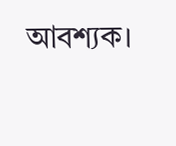আবশ্যক।